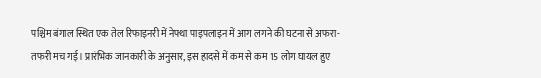पश्चिम बंगाल स्थित एक तेल रिफाइनरी में नेफ्था पाइपलाइन में आग लगने की घटना से अफरा-तफरी मच गई। प्रारंभिक जानकारी के अनुसार, इस हादसे में कम से कम 15 लोग घायल हुए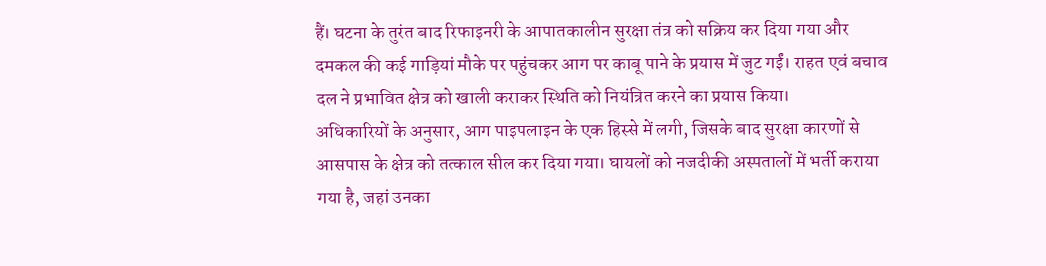हैं। घटना के तुरंत बाद रिफाइनरी के आपातकालीन सुरक्षा तंत्र को सक्रिय कर दिया गया और दमकल की कई गाड़ियां मौके पर पहुंचकर आग पर काबू पाने के प्रयास में जुट गईं। राहत एवं बचाव दल ने प्रभावित क्षेत्र को खाली कराकर स्थिति को नियंत्रित करने का प्रयास किया।
अधिकारियों के अनुसार, आग पाइपलाइन के एक हिस्से में लगी, जिसके बाद सुरक्षा कारणों से आसपास के क्षेत्र को तत्काल सील कर दिया गया। घायलों को नजदीकी अस्पतालों में भर्ती कराया गया है, जहां उनका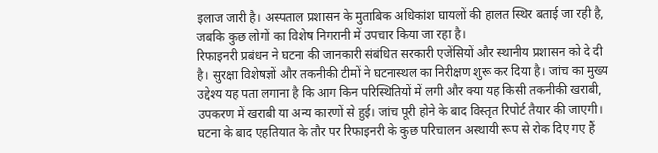इलाज जारी है। अस्पताल प्रशासन के मुताबिक अधिकांश घायलों की हालत स्थिर बताई जा रही है, जबकि कुछ लोगों का विशेष निगरानी में उपचार किया जा रहा है।
रिफाइनरी प्रबंधन ने घटना की जानकारी संबंधित सरकारी एजेंसियों और स्थानीय प्रशासन को दे दी है। सुरक्षा विशेषज्ञों और तकनीकी टीमों ने घटनास्थल का निरीक्षण शुरू कर दिया है। जांच का मुख्य उद्देश्य यह पता लगाना है कि आग किन परिस्थितियों में लगी और क्या यह किसी तकनीकी खराबी, उपकरण में खराबी या अन्य कारणों से हुई। जांच पूरी होने के बाद विस्तृत रिपोर्ट तैयार की जाएगी।
घटना के बाद एहतियात के तौर पर रिफाइनरी के कुछ परिचालन अस्थायी रूप से रोक दिए गए हैं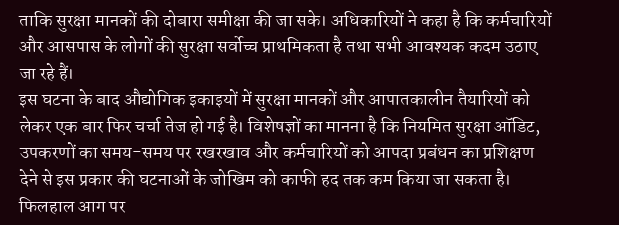ताकि सुरक्षा मानकों की दोबारा समीक्षा की जा सके। अधिकारियों ने कहा है कि कर्मचारियों और आसपास के लोगों की सुरक्षा सर्वोच्च प्राथमिकता है तथा सभी आवश्यक कदम उठाए जा रहे हैं।
इस घटना के बाद औद्योगिक इकाइयों में सुरक्षा मानकों और आपातकालीन तैयारियों को लेकर एक बार फिर चर्चा तेज हो गई है। विशेषज्ञों का मानना है कि नियमित सुरक्षा ऑडिट, उपकरणों का समय-समय पर रखरखाव और कर्मचारियों को आपदा प्रबंधन का प्रशिक्षण देने से इस प्रकार की घटनाओं के जोखिम को काफी हद तक कम किया जा सकता है। फिलहाल आग पर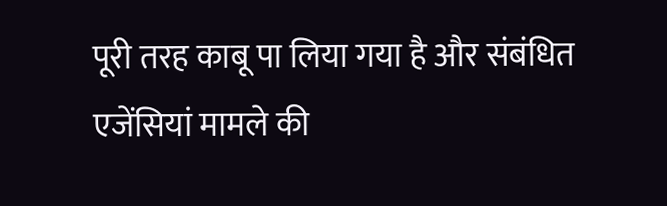पूरी तरह काबू पा लिया गया है और संबंधित एजेंसियां मामले की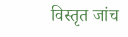विस्तृत जांच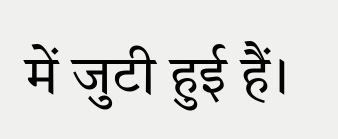में जुटी हुई हैं।